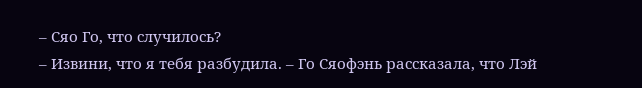– Сяо Го, что случилось?
– Извини, что я тебя разбудила. – Го Сяофэнь рассказала, что Лэй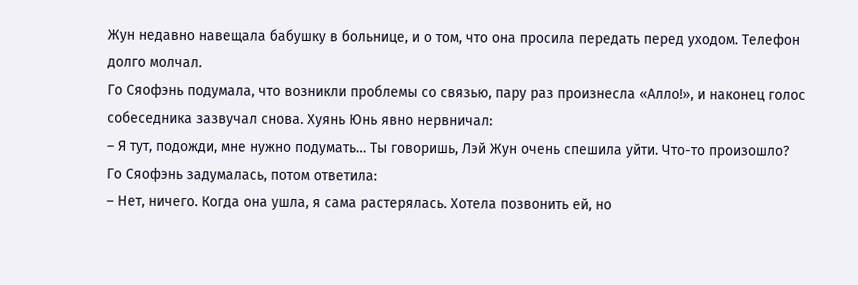Жун недавно навещала бабушку в больнице, и о том, что она просила передать перед уходом. Телефон долго молчал.
Го Сяофэнь подумала, что возникли проблемы со связью, пару раз произнесла «Алло!», и наконец голос собеседника зазвучал снова. Хуянь Юнь явно нервничал:
– Я тут, подожди, мне нужно подумать… Ты говоришь, Лэй Жун очень спешила уйти. Что-то произошло?
Го Сяофэнь задумалась, потом ответила:
– Нет, ничего. Когда она ушла, я сама растерялась. Хотела позвонить ей, но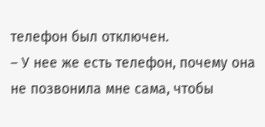телефон был отключен.
– У нее же есть телефон, почему она не позвонила мне сама, чтобы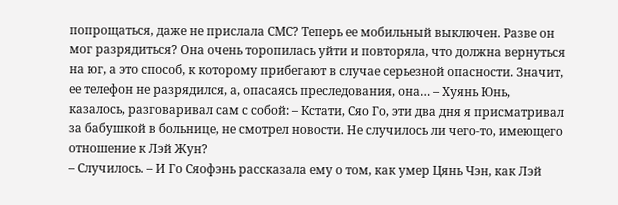попрощаться, даже не прислала СМС? Теперь ее мобильный выключен. Разве он мог разрядиться? Она очень торопилась уйти и повторяла, что должна вернуться на юг, а это способ, к которому прибегают в случае серьезной опасности. Значит, ее телефон не разрядился, а, опасаясь преследования, она… – Хуянь Юнь, казалось, разговаривал сам с собой: – Кстати, Сяо Го, эти два дня я присматривал за бабушкой в больнице, не смотрел новости. Не случилось ли чего-то, имеющего отношение к Лэй Жун?
– Случилось. – И Го Сяофэнь рассказала ему о том, как умер Цянь Чэн, как Лэй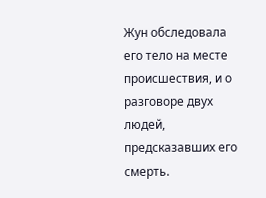Жун обследовала его тело на месте происшествия, и о разговоре двух людей, предсказавших его смерть.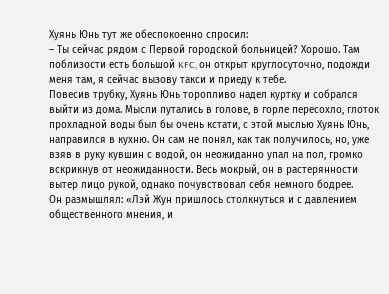Хуянь Юнь тут же обеспокоенно спросил:
– Ты сейчас рядом с Первой городской больницей? Хорошо. Там поблизости есть большой KFC, он открыт круглосуточно, подожди меня там, я сейчас вызову такси и приеду к тебе.
Повесив трубку, Хуянь Юнь торопливо надел куртку и собрался выйти из дома. Мысли путались в голове, в горле пересохло, глоток прохладной воды был бы очень кстати, с этой мыслью Хуянь Юнь, направился в кухню. Он сам не понял, как так получилось, но, уже взяв в руку кувшин с водой, он неожиданно упал на пол, громко вскрикнув от неожиданности. Весь мокрый, он в растерянности вытер лицо рукой, однако почувствовал себя немного бодрее.
Он размышлял: «Лэй Жун пришлось столкнуться и с давлением общественного мнения, и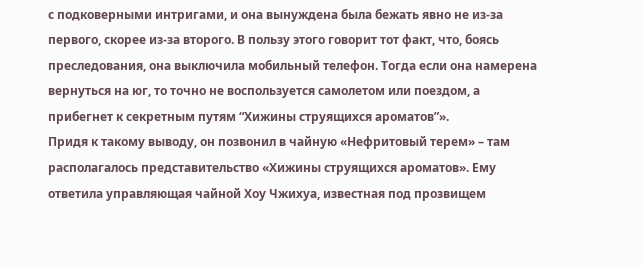с подковерными интригами, и она вынуждена была бежать явно не из-за первого, скорее из-за второго. В пользу этого говорит тот факт, что, боясь преследования, она выключила мобильный телефон. Тогда если она намерена вернуться на юг, то точно не воспользуется самолетом или поездом, а прибегнет к секретным путям “Хижины струящихся ароматов”».
Придя к такому выводу, он позвонил в чайную «Нефритовый терем» – там располагалось представительство «Хижины струящихся ароматов». Ему ответила управляющая чайной Хоу Чжихуа, известная под прозвищем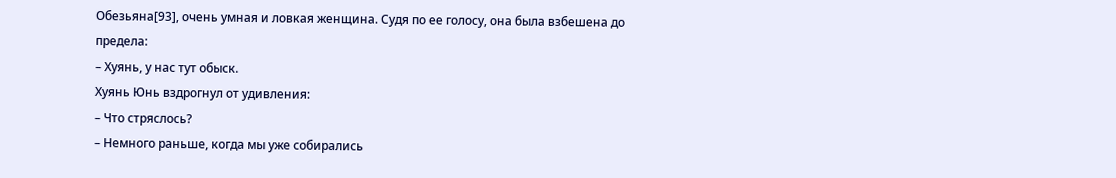Обезьяна[93], очень умная и ловкая женщина. Судя по ее голосу, она была взбешена до предела:
– Хуянь, у нас тут обыск.
Хуянь Юнь вздрогнул от удивления:
– Что стряслось?
– Немного раньше, когда мы уже собирались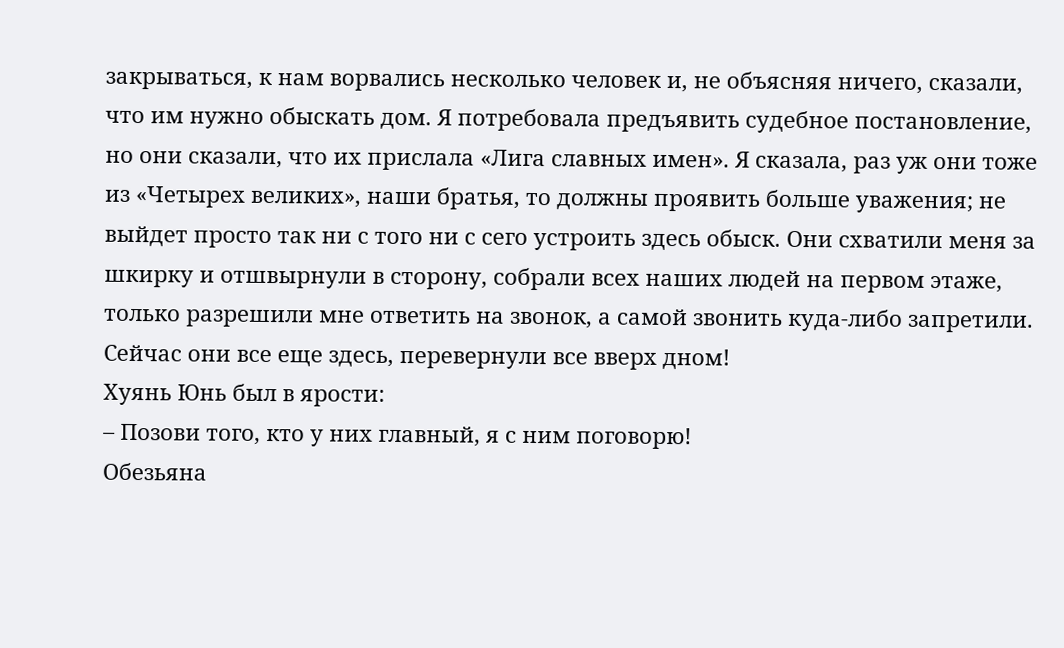закрываться, к нам ворвались несколько человек и, не объясняя ничего, сказали, что им нужно обыскать дом. Я потребовала предъявить судебное постановление, но они сказали, что их прислала «Лига славных имен». Я сказала, раз уж они тоже из «Четырех великих», наши братья, то должны проявить больше уважения; не выйдет просто так ни с того ни с сего устроить здесь обыск. Они схватили меня за шкирку и отшвырнули в сторону, собрали всех наших людей на первом этаже, только разрешили мне ответить на звонок, а самой звонить куда-либо запретили. Сейчас они все еще здесь, перевернули все вверх дном!
Хуянь Юнь был в ярости:
– Позови того, кто у них главный, я с ним поговорю!
Обезьяна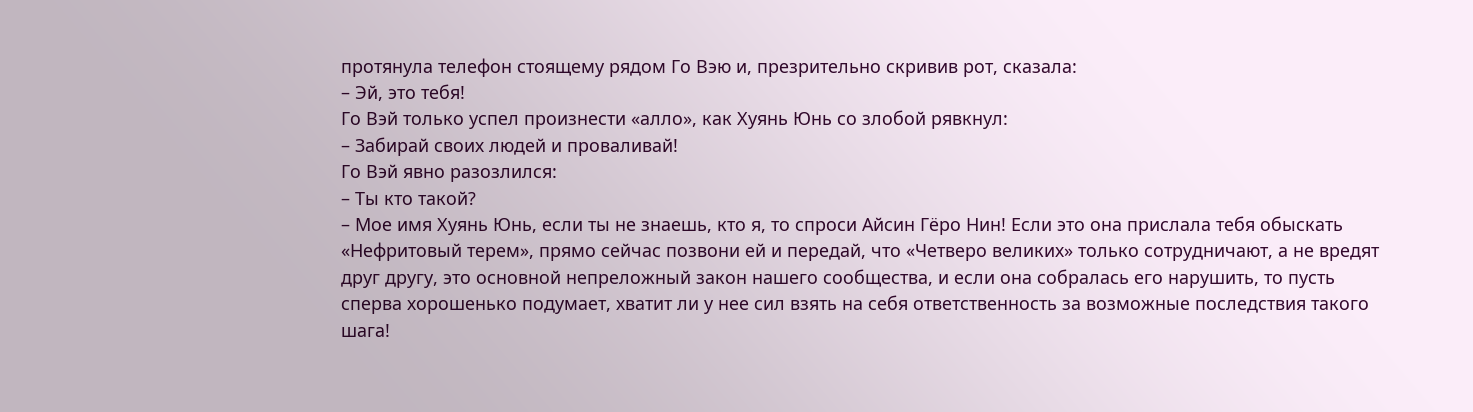протянула телефон стоящему рядом Го Вэю и, презрительно скривив рот, сказала:
– Эй, это тебя!
Го Вэй только успел произнести «алло», как Хуянь Юнь со злобой рявкнул:
– Забирай своих людей и проваливай!
Го Вэй явно разозлился:
– Ты кто такой?
– Мое имя Хуянь Юнь, если ты не знаешь, кто я, то спроси Айсин Гёро Нин! Если это она прислала тебя обыскать «Нефритовый терем», прямо сейчас позвони ей и передай, что «Четверо великих» только сотрудничают, а не вредят друг другу, это основной непреложный закон нашего сообщества, и если она собралась его нарушить, то пусть сперва хорошенько подумает, хватит ли у нее сил взять на себя ответственность за возможные последствия такого шага!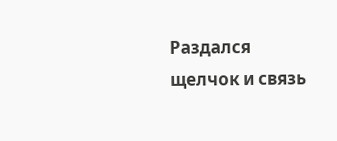Раздался щелчок и связь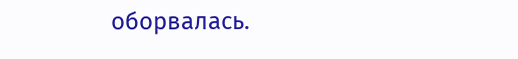оборвалась.